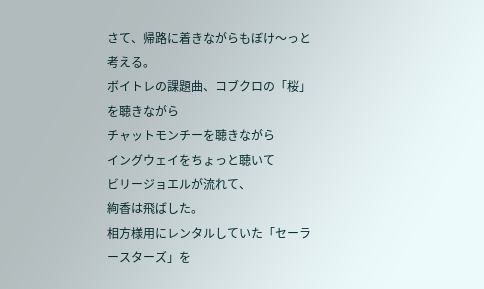さて、帰路に着きながらもぼけ〜っと考える。
ボイトレの課題曲、コブクロの「桜」を聴きながら
チャットモンチーを聴きながら
イングウェイをちょっと聴いて
ビリージョエルが流れて、
絢香は飛ばした。
相方様用にレンタルしていた「セーラースターズ」を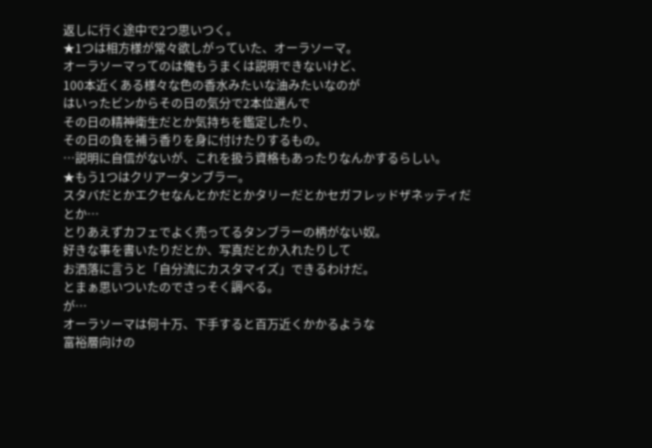返しに行く途中で2つ思いつく。
★1つは相方様が常々欲しがっていた、オーラソーマ。
オーラソーマってのは俺もうまくは説明できないけど、
100本近くある様々な色の香水みたいな油みたいなのが
はいったビンからその日の気分で2本位選んで
その日の精神衛生だとか気持ちを鑑定したり、
その日の負を補う香りを身に付けたりするもの。
…説明に自信がないが、これを扱う資格もあったりなんかするらしい。
★もう1つはクリアータンブラー。
スタバだとかエクセなんとかだとかタリーだとかセガフレッドザネッティだとか…
とりあえずカフェでよく売ってるタンブラーの柄がない奴。
好きな事を書いたりだとか、写真だとか入れたりして
お洒落に言うと「自分流にカスタマイズ」できるわけだ。
とまぁ思いついたのでさっそく調べる。
が…
オーラソーマは何十万、下手すると百万近くかかるような
富裕層向けの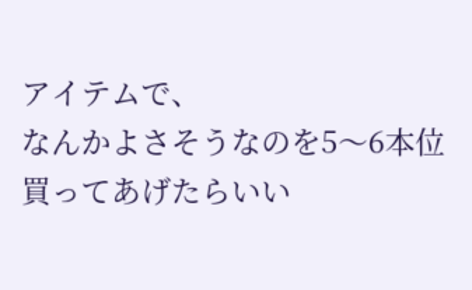アイテムで、
なんかよさそうなのを5〜6本位買ってあげたらいい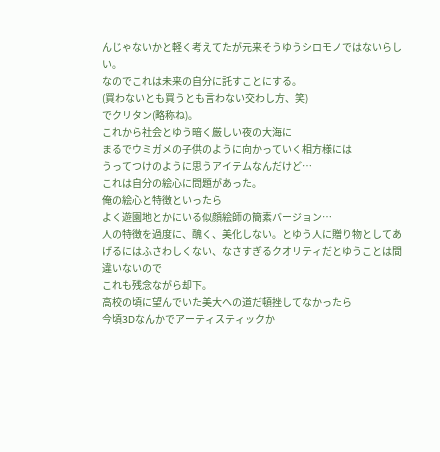んじゃないかと軽く考えてたが元来そうゆうシロモノではないらしい。
なのでこれは未来の自分に託すことにする。
(買わないとも買うとも言わない交わし方、笑)
でクリタン(略称ね)。
これから社会とゆう暗く厳しい夜の大海に
まるでウミガメの子供のように向かっていく相方様には
うってつけのように思うアイテムなんだけど…
これは自分の絵心に問題があった。
俺の絵心と特徴といったら
よく遊園地とかにいる似顔絵師の簡素バージョン…
人の特徴を過度に、醜く、美化しない。とゆう人に贈り物としてあげるにはふさわしくない、なさすぎるクオリティだとゆうことは間違いないので
これも残念ながら却下。
高校の頃に望んでいた美大への道だ頓挫してなかったら
今頃3Dなんかでアーティスティックか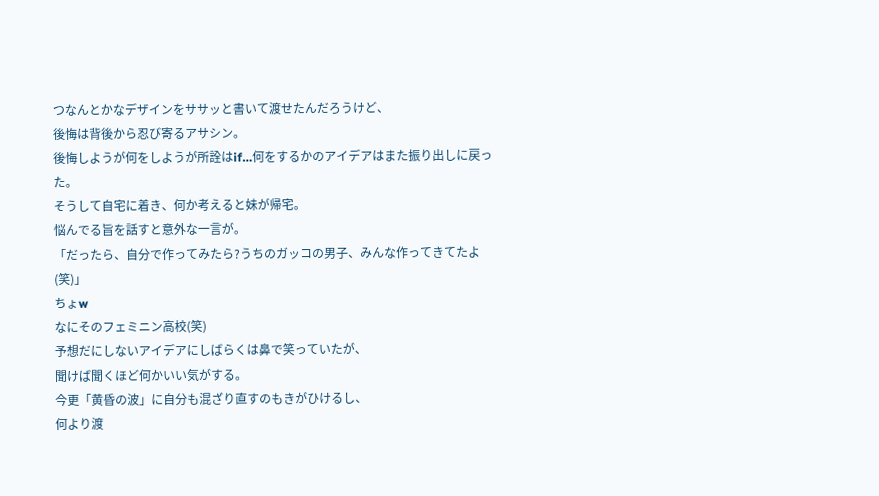つなんとかなデザインをササッと書いて渡せたんだろうけど、
後悔は背後から忍び寄るアサシン。
後悔しようが何をしようが所詮はif…何をするかのアイデアはまた振り出しに戻った。
そうして自宅に着き、何か考えると妹が帰宅。
悩んでる旨を話すと意外な一言が。
「だったら、自分で作ってみたら?うちのガッコの男子、みんな作ってきてたよ(笑)」
ちょw
なにそのフェミニン高校(笑)
予想だにしないアイデアにしばらくは鼻で笑っていたが、
聞けば聞くほど何かいい気がする。
今更「黄昏の波」に自分も混ざり直すのもきがひけるし、
何より渡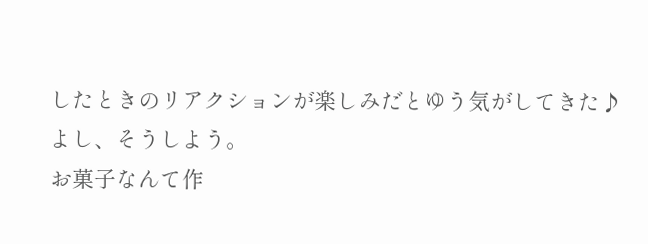したときのリアクションが楽しみだとゆう気がしてきた♪
よし、そうしよう。
お菓子なんて作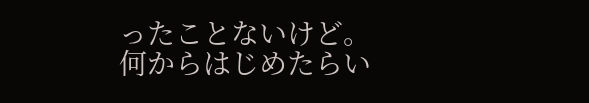ったことないけど。
何からはじめたらい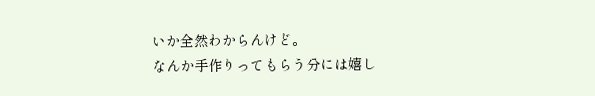いか全然わからんけど。
なんか手作りってもらう分には嬉し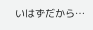いはずだから…